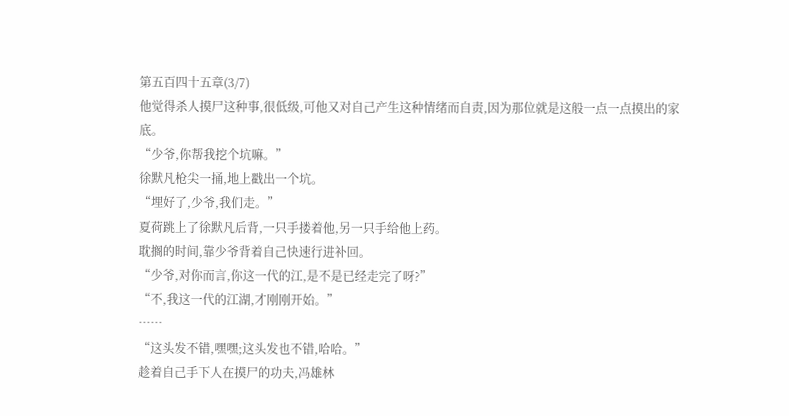第五百四十五章(3/7)
他觉得杀人摸尸这种事,很低级,可他又对自己产生这种情绪而自责,因为那位就是这般一点一点摸出的家底。
“少爷,你帮我挖个坑嘛。”
徐默凡枪尖一捅,地上戳出一个坑。
“埋好了,少爷,我们走。”
夏荷跳上了徐默凡后背,一只手搂着他,另一只手给他上药。
耽搁的时间,靠少爷背着自己快速行进补回。
“少爷,对你而言,你这一代的江,是不是已经走完了呀?”
“不,我这一代的江湖,才刚刚开始。”
……
“这头发不错,嘿嘿;这头发也不错,哈哈。”
趁着自己手下人在摸尸的功夫,冯雄林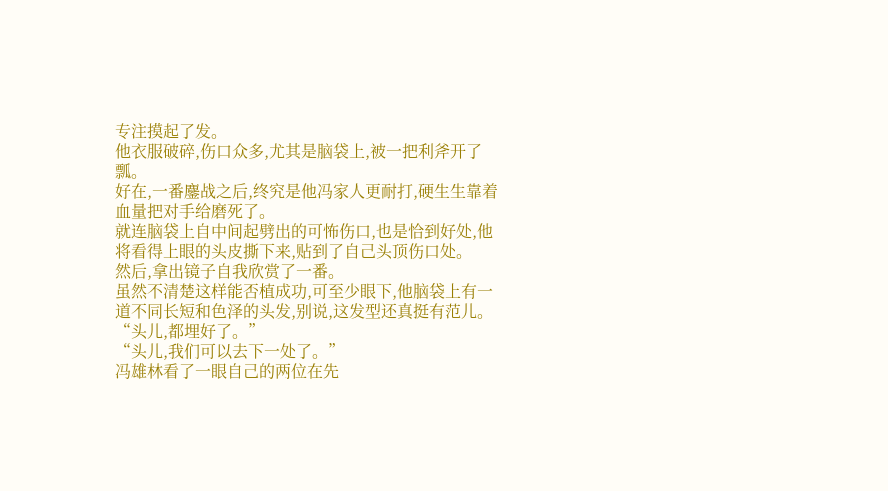专注摸起了发。
他衣服破碎,伤口众多,尤其是脑袋上,被一把利斧开了瓢。
好在,一番鏖战之后,终究是他冯家人更耐打,硬生生靠着血量把对手给磨死了。
就连脑袋上自中间起劈出的可怖伤口,也是恰到好处,他将看得上眼的头皮撕下来,贴到了自己头顶伤口处。
然后,拿出镜子自我欣赏了一番。
虽然不清楚这样能否植成功,可至少眼下,他脑袋上有一道不同长短和色泽的头发,别说,这发型还真挺有范儿。
“头儿,都埋好了。”
“头儿,我们可以去下一处了。”
冯雄林看了一眼自己的两位在先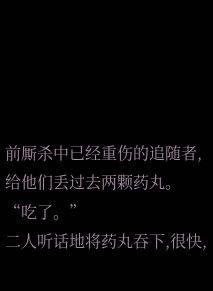前厮杀中已经重伤的追随者,给他们丢过去两颗药丸。
“吃了。”
二人听话地将药丸吞下,很快,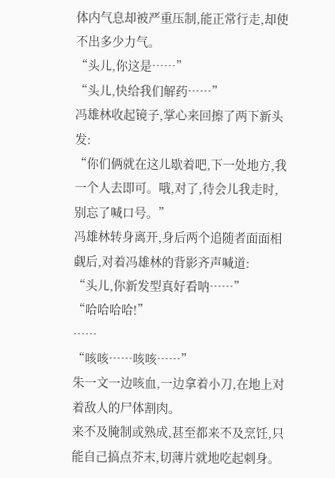体内气息却被严重压制,能正常行走,却使不出多少力气。
“头儿,你这是……”
“头儿,快给我们解药……”
冯雄林收起镜子,掌心来回擦了两下新头发:
“你们俩就在这儿歇着吧,下一处地方,我一个人去即可。哦,对了,待会儿我走时,别忘了喊口号。”
冯雄林转身离开,身后两个追随者面面相觑后,对着冯雄林的背影齐声喊道:
“头儿,你新发型真好看呐……”
“哈哈哈哈!”
……
“咳咳……咳咳……”
朱一文一边咳血,一边拿着小刀,在地上对着敌人的尸体割肉。
来不及腌制或熟成,甚至都来不及烹饪,只能自己搞点芥末,切薄片就地吃起刺身。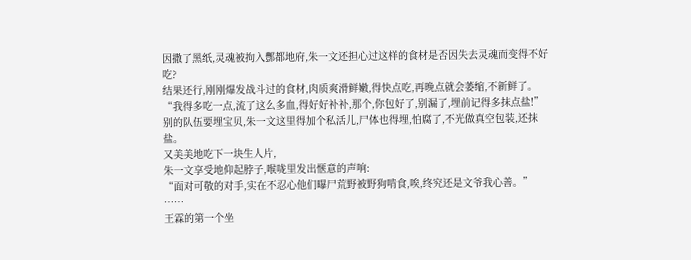因撒了黑纸,灵魂被拘入酆都地府,朱一文还担心过这样的食材是否因失去灵魂而变得不好吃?
结果还行,刚刚爆发战斗过的食材,肉质爽滑鲜嫩,得快点吃,再晚点就会萎缩,不新鲜了。
“我得多吃一点,流了这么多血,得好好补补,那个,你包好了,别漏了,埋前记得多抹点盐!”
别的队伍要埋宝贝,朱一文这里得加个私活儿,尸体也得埋,怕腐了,不光做真空包装,还抹盐。
又美美地吃下一块生人片,
朱一文享受地仰起脖子,喉咙里发出惬意的声响:
“面对可敬的对手,实在不忍心他们曝尸荒野被野狗啃食,唉,终究还是文爷我心善。”
……
王霖的第一个坐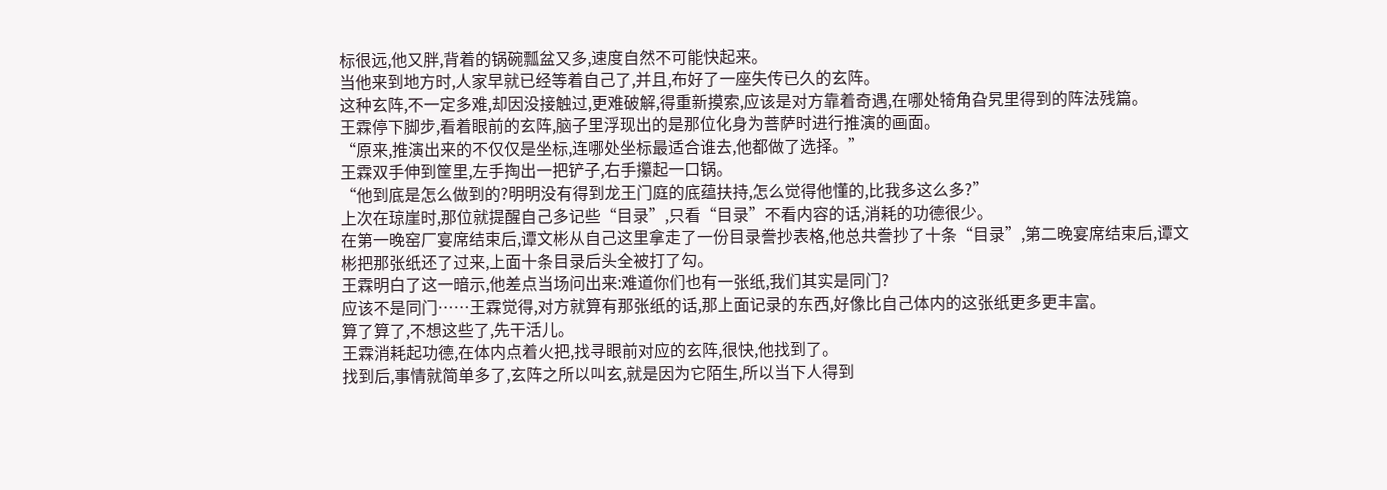标很远,他又胖,背着的锅碗瓢盆又多,速度自然不可能快起来。
当他来到地方时,人家早就已经等着自己了,并且,布好了一座失传已久的玄阵。
这种玄阵,不一定多难,却因没接触过,更难破解,得重新摸索,应该是对方靠着奇遇,在哪处犄角旮旯里得到的阵法残篇。
王霖停下脚步,看着眼前的玄阵,脑子里浮现出的是那位化身为菩萨时进行推演的画面。
“原来,推演出来的不仅仅是坐标,连哪处坐标最适合谁去,他都做了选择。”
王霖双手伸到筐里,左手掏出一把铲子,右手攥起一口锅。
“他到底是怎么做到的?明明没有得到龙王门庭的底蕴扶持,怎么觉得他懂的,比我多这么多?”
上次在琼崖时,那位就提醒自己多记些“目录”,只看“目录”不看内容的话,消耗的功德很少。
在第一晚窑厂宴席结束后,谭文彬从自己这里拿走了一份目录誊抄表格,他总共誊抄了十条“目录”,第二晚宴席结束后,谭文彬把那张纸还了过来,上面十条目录后头全被打了勾。
王霖明白了这一暗示,他差点当场问出来:难道你们也有一张纸,我们其实是同门?
应该不是同门……王霖觉得,对方就算有那张纸的话,那上面记录的东西,好像比自己体内的这张纸更多更丰富。
算了算了,不想这些了,先干活儿。
王霖消耗起功德,在体内点着火把,找寻眼前对应的玄阵,很快,他找到了。
找到后,事情就简单多了,玄阵之所以叫玄,就是因为它陌生,所以当下人得到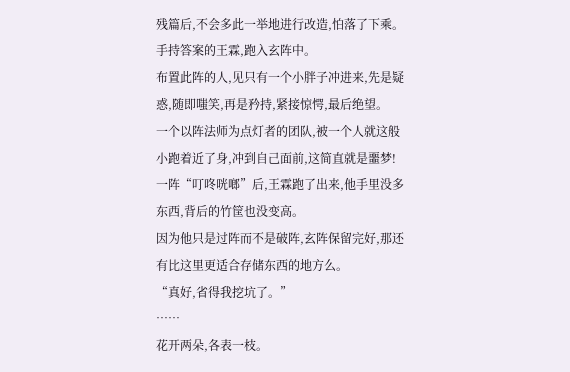残篇后,不会多此一举地进行改造,怕落了下乘。
手持答案的王霖,跑入玄阵中。
布置此阵的人,见只有一个小胖子冲进来,先是疑惑,随即嗤笑,再是矜持,紧接惊愕,最后绝望。
一个以阵法师为点灯者的团队,被一个人就这般小跑着近了身,冲到自己面前,这简直就是噩梦!
一阵“叮咚咣啷”后,王霖跑了出来,他手里没多东西,背后的竹筐也没变高。
因为他只是过阵而不是破阵,玄阵保留完好,那还有比这里更适合存储东西的地方么。
“真好,省得我挖坑了。”
……
花开两朵,各表一枝。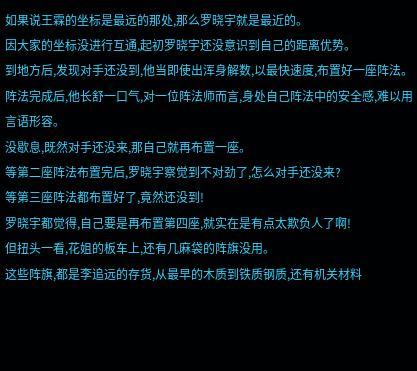如果说王霖的坐标是最远的那处,那么罗晓宇就是最近的。
因大家的坐标没进行互通,起初罗晓宇还没意识到自己的距离优势。
到地方后,发现对手还没到,他当即使出浑身解数,以最快速度,布置好一座阵法。
阵法完成后,他长舒一口气,对一位阵法师而言,身处自己阵法中的安全感,难以用言语形容。
没歇息,既然对手还没来,那自己就再布置一座。
等第二座阵法布置完后,罗晓宇察觉到不对劲了,怎么对手还没来?
等第三座阵法都布置好了,竟然还没到!
罗晓宇都觉得,自己要是再布置第四座,就实在是有点太欺负人了啊!
但扭头一看,花姐的板车上,还有几麻袋的阵旗没用。
这些阵旗,都是李追远的存货,从最早的木质到铁质钢质,还有机关材料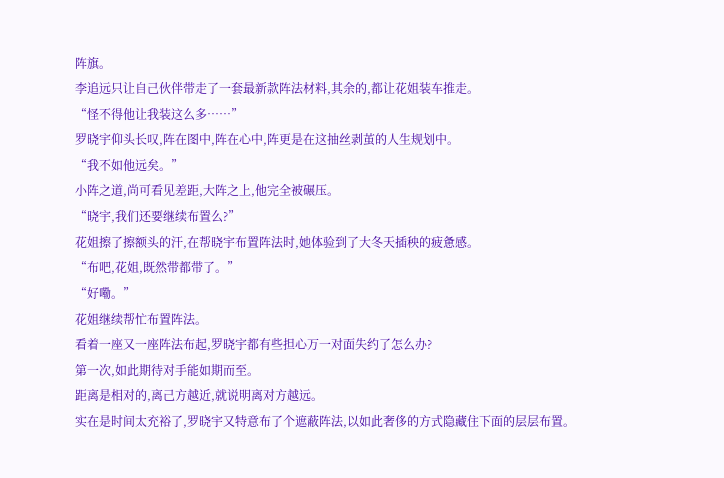阵旗。
李追远只让自己伙伴带走了一套最新款阵法材料,其余的,都让花姐装车推走。
“怪不得他让我装这么多……”
罗晓宇仰头长叹,阵在图中,阵在心中,阵更是在这抽丝剥茧的人生规划中。
“我不如他远矣。”
小阵之道,尚可看见差距,大阵之上,他完全被碾压。
“晓宇,我们还要继续布置么?”
花姐擦了擦额头的汗,在帮晓宇布置阵法时,她体验到了大冬天插秧的疲惫感。
“布吧,花姐,既然带都带了。”
“好嘞。”
花姐继续帮忙布置阵法。
看着一座又一座阵法布起,罗晓宇都有些担心万一对面失约了怎么办?
第一次,如此期待对手能如期而至。
距离是相对的,离己方越近,就说明离对方越远。
实在是时间太充裕了,罗晓宇又特意布了个遮蔽阵法,以如此奢侈的方式隐藏住下面的层层布置。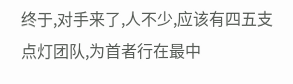终于,对手来了,人不少,应该有四五支点灯团队,为首者行在最中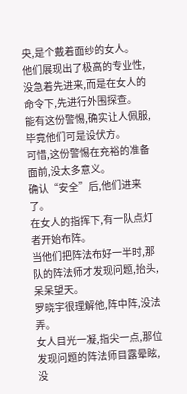央,是个戴着面纱的女人。
他们展现出了极高的专业性,没急着先进来,而是在女人的命令下,先进行外围探查。
能有这份警惕,确实让人佩服,毕竟他们可是设伏方。
可惜,这份警惕在充裕的准备面前,没太多意义。
确认“安全”后,他们进来了。
在女人的指挥下,有一队点灯者开始布阵。
当他们把阵法布好一半时,那队的阵法师才发现问题,抬头,呆呆望天。
罗晓宇很理解他,阵中阵,没法弄。
女人目光一凝,指尖一点,那位发现问题的阵法师目露晕眩,没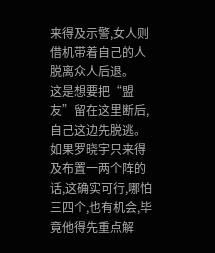来得及示警,女人则借机带着自己的人脱离众人后退。
这是想要把“盟友”留在这里断后,自己这边先脱逃。
如果罗晓宇只来得及布置一两个阵的话,这确实可行,哪怕三四个,也有机会,毕竟他得先重点解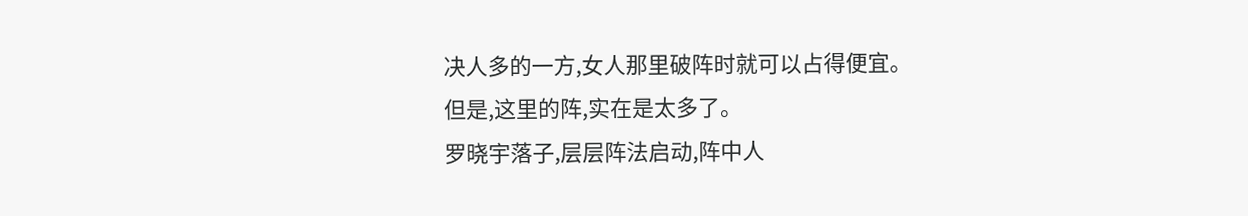决人多的一方,女人那里破阵时就可以占得便宜。
但是,这里的阵,实在是太多了。
罗晓宇落子,层层阵法启动,阵中人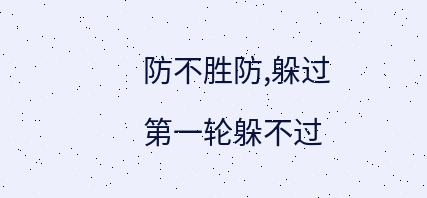防不胜防,躲过第一轮躲不过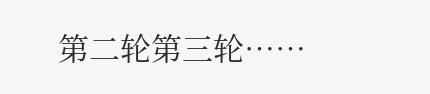第二轮第三轮……